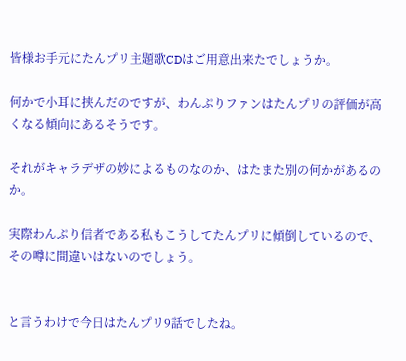皆様お手元にたんプリ主題歌CDはご用意出来たでしょうか。

何かで小耳に挟んだのですが、わんぷりファンはたんプリの評価が高くなる傾向にあるそうです。

それがキャラデザの妙によるものなのか、はたまた別の何かがあるのか。

実際わんぷり信者である私もこうしてたんプリに傾倒しているので、その噂に間違いはないのでしょう。


と言うわけで今日はたんプリ9話でしたね。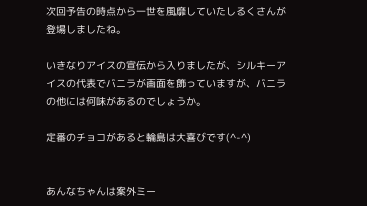次回予告の時点から一世を風靡していたしるくさんが登場しましたね。

いきなりアイスの宣伝から入りましたが、シルキーアイスの代表でバニラが画面を飾っていますが、バニラの他には何味があるのでしょうか。

定番のチョコがあると輪島は大喜びです(^-^)


あんなちゃんは案外ミー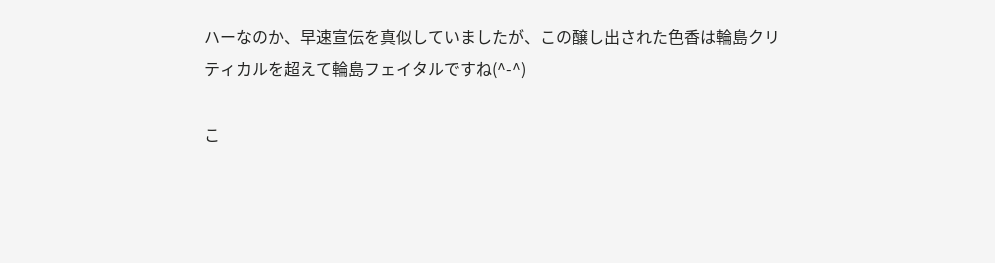ハーなのか、早速宣伝を真似していましたが、この醸し出された色香は輪島クリティカルを超えて輪島フェイタルですね(^-^)

こ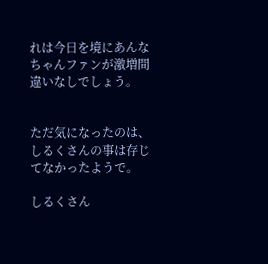れは今日を境にあんなちゃんファンが激増間違いなしでしょう。


ただ気になったのは、しるくさんの事は存じてなかったようで。

しるくさん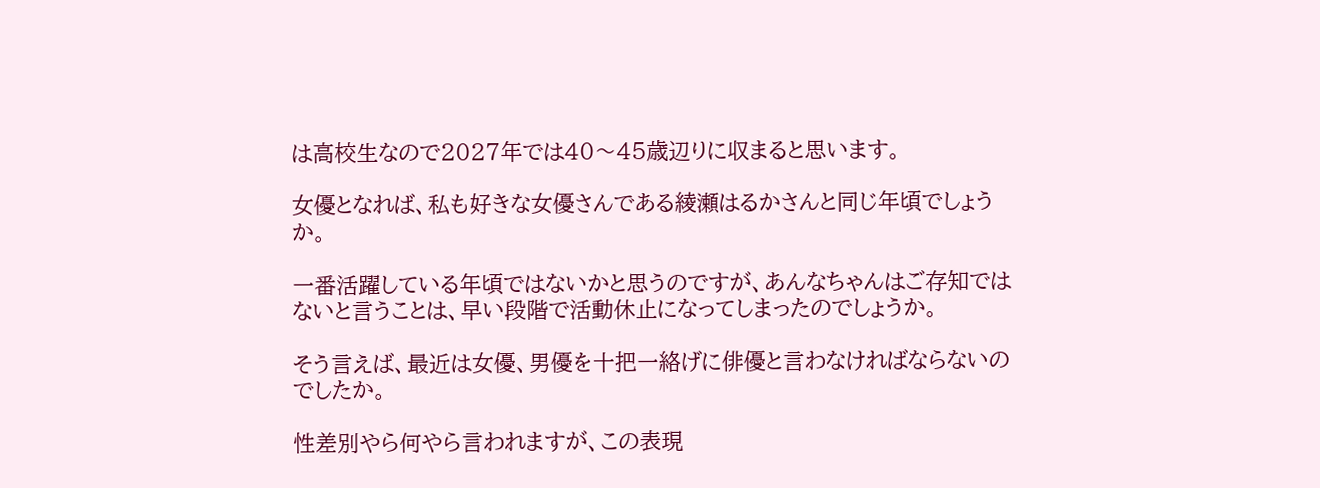は高校生なので2027年では40〜45歳辺りに収まると思います。

女優となれば、私も好きな女優さんである綾瀬はるかさんと同じ年頃でしょうか。

一番活躍している年頃ではないかと思うのですが、あんなちゃんはご存知ではないと言うことは、早い段階で活動休止になってしまったのでしょうか。

そう言えば、最近は女優、男優を十把一絡げに俳優と言わなければならないのでしたか。

性差別やら何やら言われますが、この表現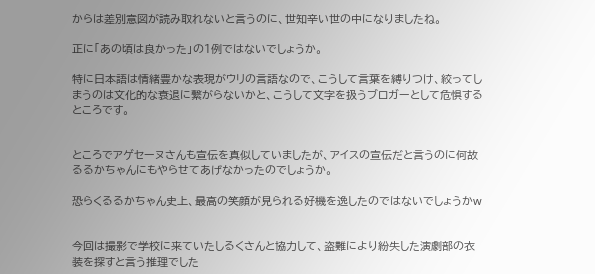からは差別意図が読み取れないと言うのに、世知辛い世の中になりましたね。

正に「あの頃は良かった」の1例ではないでしょうか。

特に日本語は情緒豊かな表現がウリの言語なので、こうして言葉を縛りつけ、絞ってしまうのは文化的な衰退に繋がらないかと、こうして文字を扱うブロガーとして危惧するところです。


ところでアゲセーヌさんも宣伝を真似していましたが、アイスの宣伝だと言うのに何故るるかちゃんにもやらせてあげなかったのでしょうか。

恐らくるるかちゃん史上、最高の笑顔が見られる好機を逸したのではないでしょうかw


今回は撮影で学校に来ていたしるくさんと協力して、盗難により紛失した演劇部の衣装を探すと言う推理でした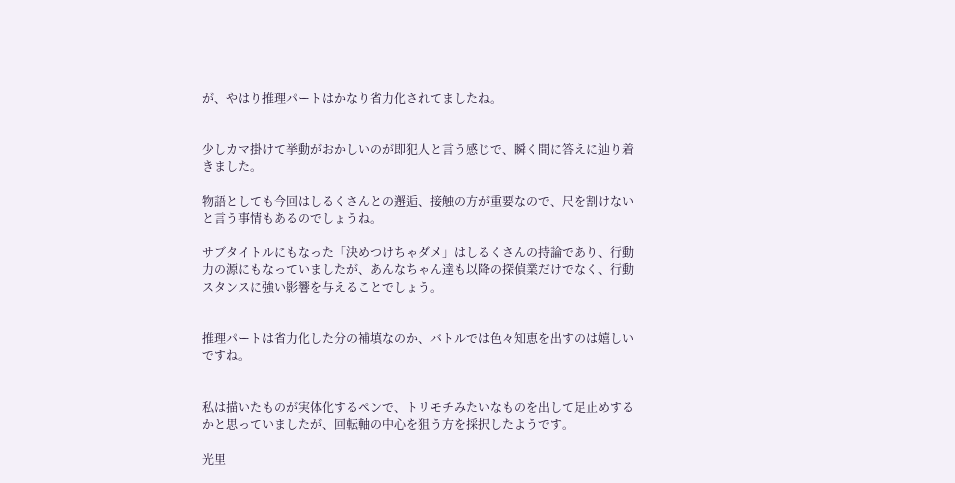が、やはり推理パートはかなり省力化されてましたね。


少しカマ掛けて挙動がおかしいのが即犯人と言う感じで、瞬く間に答えに辿り着きました。

物語としても今回はしるくさんとの邂逅、接触の方が重要なので、尺を割けないと言う事情もあるのでしょうね。

サブタイトルにもなった「決めつけちゃダメ」はしるくさんの持論であり、行動力の源にもなっていましたが、あんなちゃん達も以降の探偵業だけでなく、行動スタンスに強い影響を与えることでしょう。


推理パートは省力化した分の補填なのか、バトルでは色々知恵を出すのは嬉しいですね。


私は描いたものが実体化するペンで、トリモチみたいなものを出して足止めするかと思っていましたが、回転軸の中心を狙う方を採択したようです。

光里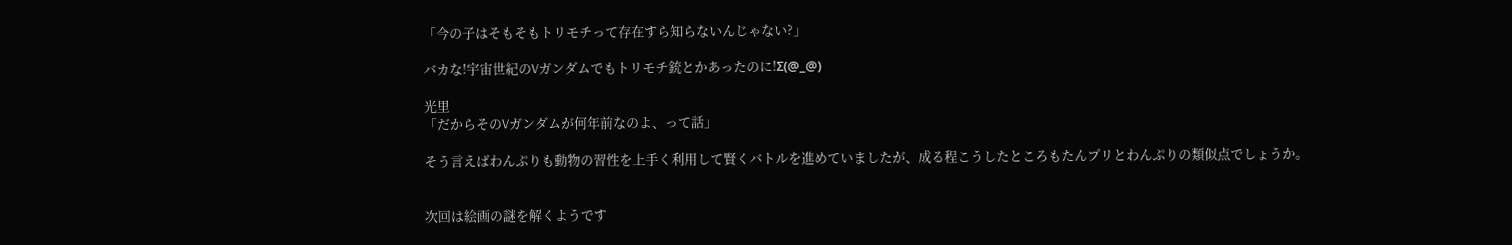「今の子はそもそもトリモチって存在すら知らないんじゃない?」

バカな!宇宙世紀のVガンダムでもトリモチ銃とかあったのに!Σ(@_@)

光里
「だからそのVガンダムが何年前なのよ、って話」

そう言えばわんぷりも動物の習性を上手く利用して賢くバトルを進めていましたが、成る程こうしたところもたんプリとわんぷりの類似点でしょうか。


次回は絵画の謎を解くようです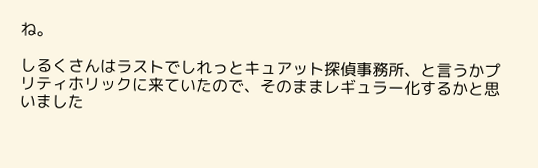ね。

しるくさんはラストでしれっとキュアット探偵事務所、と言うかプリティホリックに来ていたので、そのままレギュラー化するかと思いました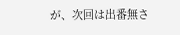が、次回は出番無さ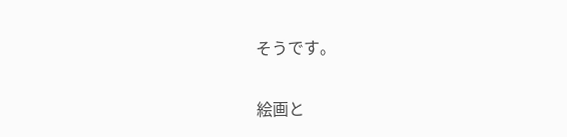そうです。

絵画と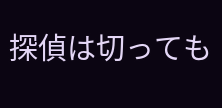探偵は切っても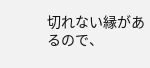切れない縁があるので、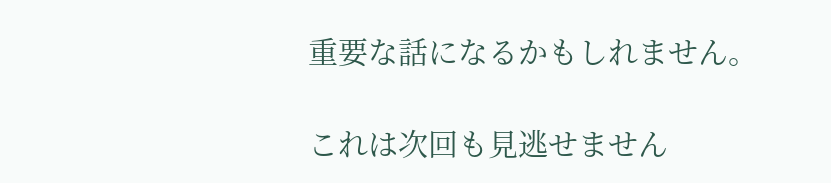重要な話になるかもしれません。

これは次回も見逃せません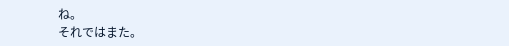ね。
それではまた。